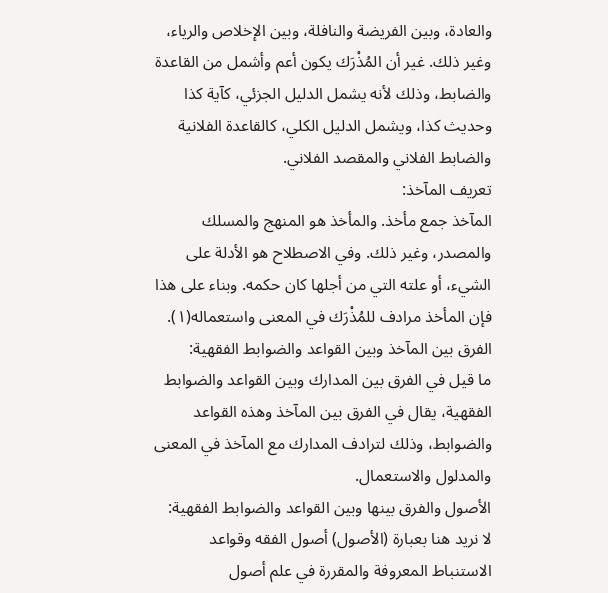والعادة، وبين الفريضة والنافلة، وبين الإخلاص والرياء، وغير ذلك. غير أن المُذْرَك يكون أعم وأشمل من القاعدة والضابط، وذلك لأنه يشمل الدليل الجزئي، كآية كذا وحديث كذا، ويشمل الدليل الكلي، كالقاعدة الفلانية والضابط الفلاني والمقصد الفلاني.
تعريف المآخذ:
المآخذ جمع مأخذ. والمأخذ هو المنهج والمسلك والمصدر، وغير ذلك. وفي الاصطلاح هو الأدلة على الشيء، أو علته التي من أجلها كان حكمه. وبناء على هذا فإن المأخذ مرادف للمُذْرَك في المعنى واستعماله(١).
الفرق بين المآخذ وبين القواعد والضوابط الفقهية:
ما قيل في الفرق بين المدارك وبين القواعد والضوابط الفقهية، يقال في الفرق بين المآخذ وهذه القواعد والضوابط، وذلك لترادف المدارك مع المآخذ في المعنى والمدلول والاستعمال.
الأصول والفرق بينها وبين القواعد والضوابط الفقهية:
لا نريد هنا بعبارة (الأصول) أصول الفقه وقواعد الاستنباط المعروفة والمقررة في علم أصول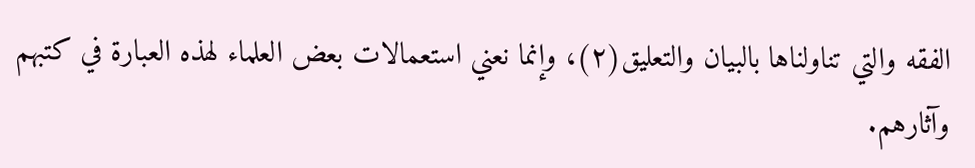الفقه والتي تناولناها بالبيان والتعليق(٢)، وإنما نعني استعمالات بعض العلماء لهذه العبارة في كتبهم وآثارهم.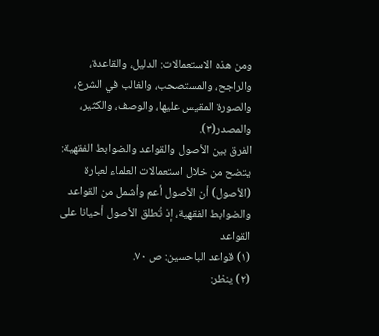ومن هذه الاستعمالات: الدليل، والقاعدة، والراجح، والمستصحب، والغالب في الشرع، والصورة المقيس عليها، والوصف، والكثير، والمصدر(٣).
الفرق بين الأصول والقواعد والضوابط الفقهية:
يتضح من خلال استعمالات العلماء لعبارة (الأصول) أن الأصول أعم وأشمل من القواعد والضوابط الفقهية، إذ تُطلق الأصول أحيانا على القواعد
(١) قواعد الباحسين: ص ٧٠.
(٢) ينظر: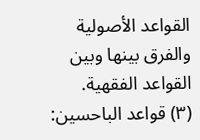القواعد الأصولية والفرق بينها وبين القواعد الفقهية.
(٣) قواعد الباحسين: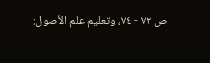ص ٧٢ - ٧٤، وتعليم علم الأصول: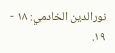نورالدين الخادمي: ١٨ - ١٩.